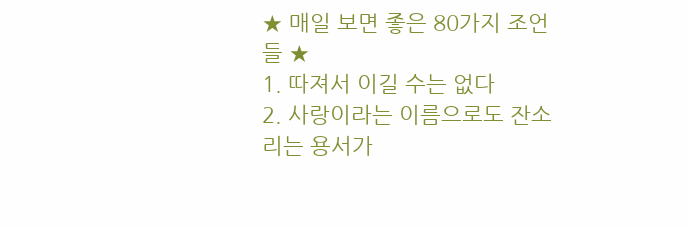★ 매일 보면 좋은 80가지 조언들 ★
1. 따져서 이길 수는 없다
2. 사랑이라는 이름으로도 잔소리는 용서가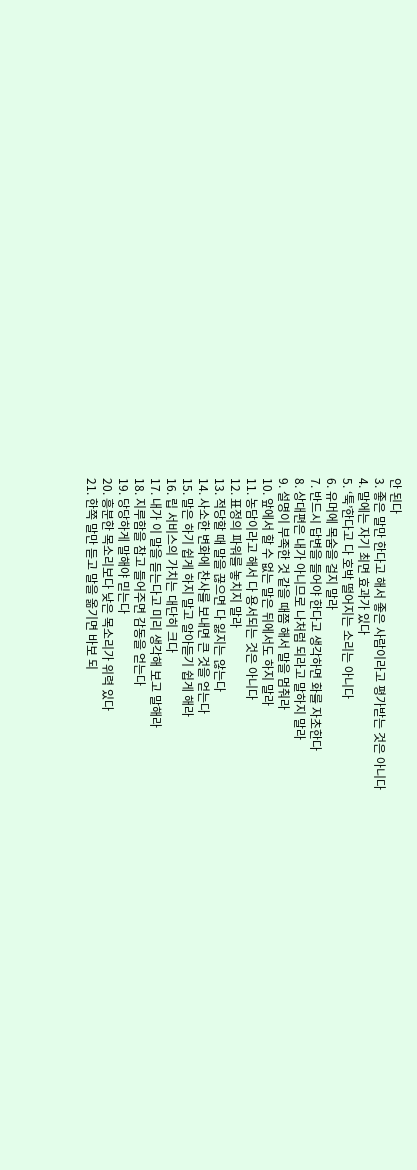안 된다
3. 좋은 말만 한다고 해서 좋은 사람이라고 평가받는 것은 아니다
4. 말에는 자기 최면 효과가 있다
5. ‘툭’한다고 다 호박 떨어지는 소리는 아니다
6. 유머에 목숨을 걸지 말라
7. 반드시 답변을 들어야 한다고 생각하면 화를 자초한다
8. 상대편은 내가 아니므로 나처럼 되라고 말하지 말라
9. 설명이 부족한 것 같을 때쯤 해서 말을 멈춰라
10. 앞에서 할 수 없는 말은 뒤에서도 하지 말라
11. 농담이라고 해서 다 용서되는 것은 아니다
12. 표정의 파워를 놓치지 말라
13. 적당할 때 말을 끊으면 다 잃지는 않는다
14. 사소한 변화에 찬사를 보내면 큰 것을 얻는다
15. 말은 하기 쉽게 하지 말고 알아듣기 쉽게 해라
16. 립 서비스의 가치는 대단히 크다
17. 내가 이 말을 듣는다고 미리 생각해 보고 말해라
18. 지루함을 참고 들어주면 감동을 얻는다
19. 당당하게 말해야 믿는다
20. 흥분한 목소리보다 낮은 목소리가 위력 있다
21. 한쪽 말만 듣고 말을 옮기면 바보 되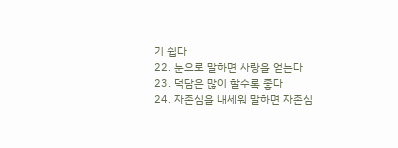기 쉽다
22. 눈으로 말하면 사랑을 얻는다
23. 덕담은 많이 할수록 좋다
24. 자존심을 내세워 말하면 자존심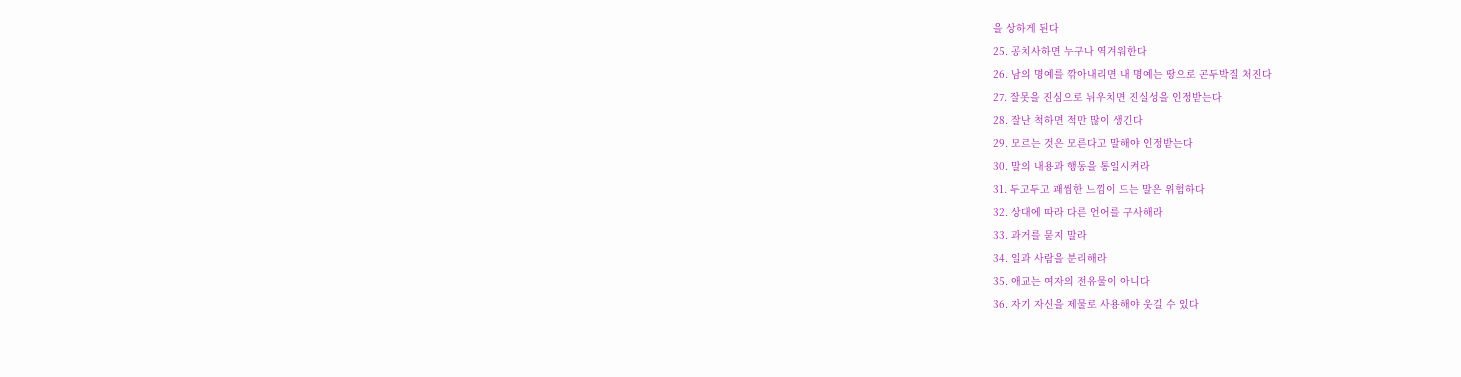을 상하게 된다
25. 공치사하면 누구나 역겨워한다
26. 남의 명예를 깎아내리면 내 명예는 땅으로 곤두박질 처진다
27. 잘못을 진심으로 뉘우치면 진실성을 인정받는다
28. 잘난 척하면 적만 많이 생긴다
29. 모르는 것은 모른다고 말해야 인정받는다
30. 말의 내용과 행동을 통일시켜라
31. 두고두고 괘씸한 느낌이 드는 말은 위험하다
32. 상대에 따라 다른 언어를 구사해라
33. 과거를 묻지 말라
34. 일과 사람을 분리해라
35. 애교는 여자의 전유물이 아니다
36. 자기 자신을 제물로 사용해야 웃길 수 있다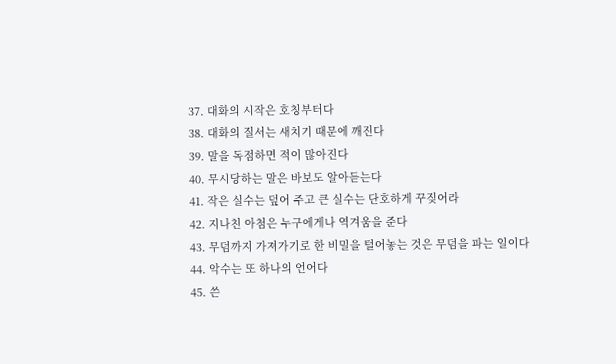37. 대화의 시작은 호칭부터다
38. 대화의 질서는 새치기 때문에 깨진다
39. 말을 독점하면 적이 많아진다
40. 무시당하는 말은 바보도 알아듣는다
41. 작은 실수는 덮어 주고 큰 실수는 단호하게 꾸짖어라
42. 지나친 아첨은 누구에게나 역겨움을 준다
43. 무덤까지 가져가기로 한 비밀을 털어놓는 것은 무덤을 파는 일이다
44. 악수는 또 하나의 언어다
45. 쓴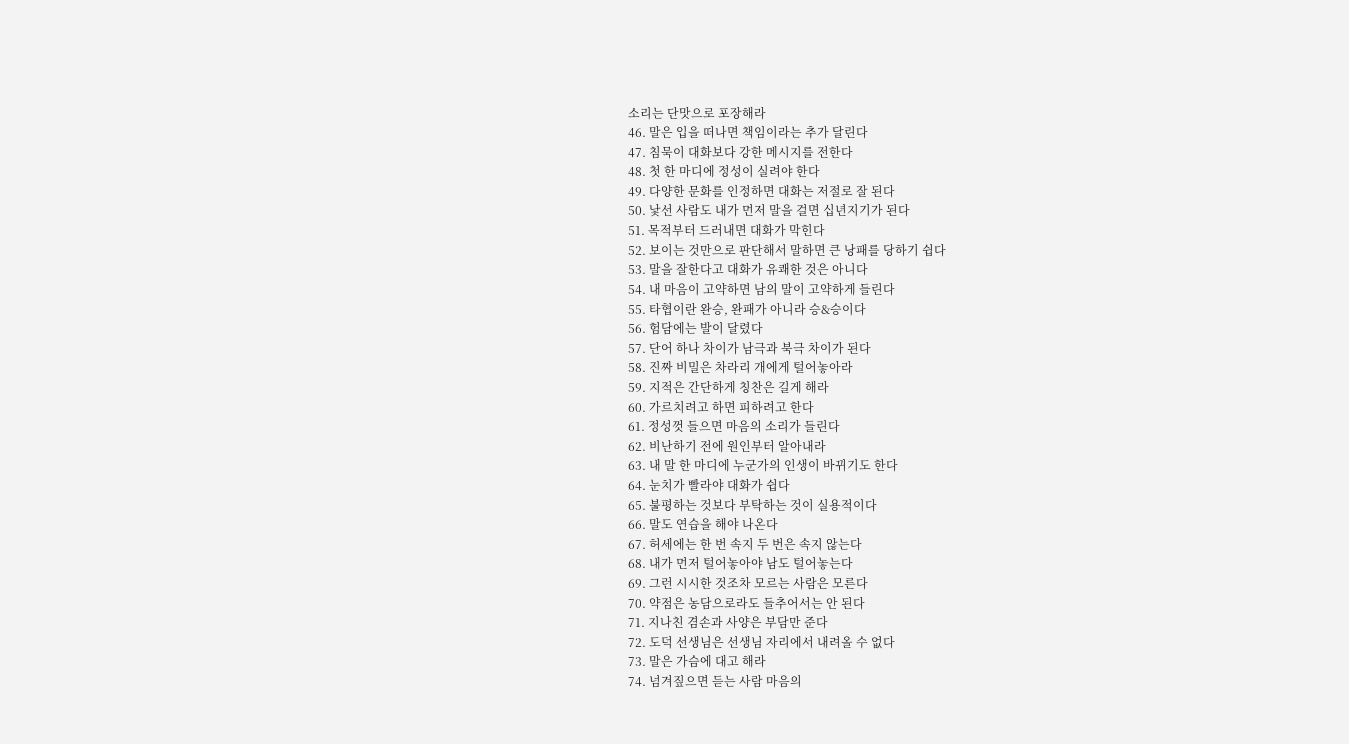소리는 단맛으로 포장해라
46. 말은 입을 떠나면 책임이라는 추가 달린다
47. 침묵이 대화보다 강한 메시지를 전한다
48. 첫 한 마디에 정성이 실려야 한다
49. 다양한 문화를 인정하면 대화는 저절로 잘 된다
50. 낯선 사람도 내가 먼저 말을 걸면 십년지기가 된다
51. 목적부터 드러내면 대화가 막힌다
52. 보이는 것만으로 판단해서 말하면 큰 낭패를 당하기 쉽다
53. 말을 잘한다고 대화가 유쾌한 것은 아니다
54. 내 마음이 고약하면 남의 말이 고약하게 들린다
55. 타협이란 완승, 완패가 아니라 승&승이다
56. 험담에는 발이 달렸다
57. 단어 하나 차이가 남극과 북극 차이가 된다
58. 진짜 비밀은 차라리 개에게 털어놓아라
59. 지적은 간단하게 칭찬은 길게 해라
60. 가르치려고 하면 피하려고 한다
61. 정성껏 들으면 마음의 소리가 들린다
62. 비난하기 전에 원인부터 알아내라
63. 내 말 한 마디에 누군가의 인생이 바뀌기도 한다
64. 눈치가 빨라야 대화가 쉽다
65. 불평하는 것보다 부탁하는 것이 실용적이다
66. 말도 연습을 해야 나온다
67. 허세에는 한 번 속지 두 번은 속지 않는다
68. 내가 먼저 털어놓아야 남도 털어놓는다
69. 그런 시시한 것조차 모르는 사람은 모른다
70. 약점은 농담으로라도 들추어서는 안 된다
71. 지나친 겸손과 사양은 부담만 준다
72. 도덕 선생님은 선생님 자리에서 내려올 수 없다
73. 말은 가슴에 대고 해라
74. 넘겨짚으면 듣는 사람 마음의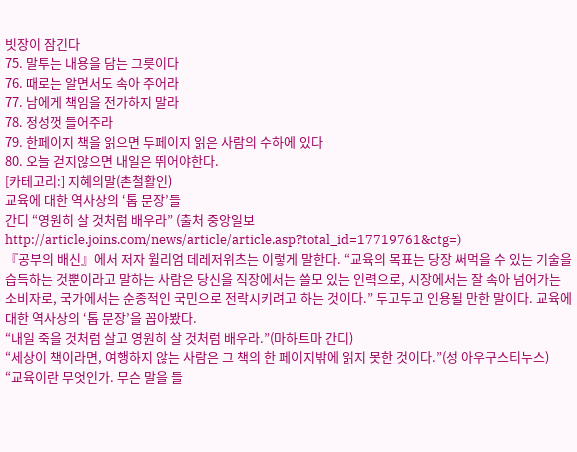빗장이 잠긴다
75. 말투는 내용을 담는 그릇이다
76. 때로는 알면서도 속아 주어라
77. 남에게 책임을 전가하지 말라
78. 정성껏 들어주라
79. 한페이지 책을 읽으면 두페이지 읽은 사람의 수하에 있다
80. 오늘 걷지않으면 내일은 뛰어야한다.
[카테고리:] 지혜의말(촌철활인)
교육에 대한 역사상의 ‘톱 문장’들
간디 “영원히 살 것처럼 배우라” (출처 중앙일보 http://article.joins.com/news/article/article.asp?total_id=17719761&ctg=)
『공부의 배신』에서 저자 윌리엄 데레저위츠는 이렇게 말한다. “교육의 목표는 당장 써먹을 수 있는 기술을 습득하는 것뿐이라고 말하는 사람은 당신을 직장에서는 쓸모 있는 인력으로, 시장에서는 잘 속아 넘어가는 소비자로, 국가에서는 순종적인 국민으로 전락시키려고 하는 것이다.” 두고두고 인용될 만한 말이다. 교육에 대한 역사상의 ‘톱 문장’을 꼽아봤다.
“내일 죽을 것처럼 살고 영원히 살 것처럼 배우라.”(마하트마 간디)
“세상이 책이라면, 여행하지 않는 사람은 그 책의 한 페이지밖에 읽지 못한 것이다.”(성 아우구스티누스)
“교육이란 무엇인가. 무슨 말을 들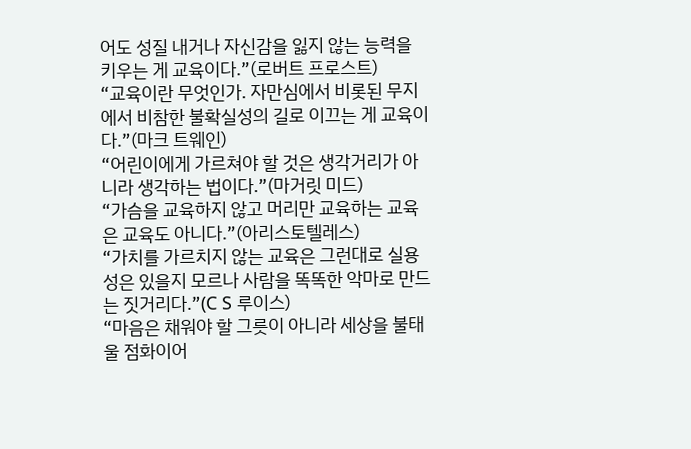어도 성질 내거나 자신감을 잃지 않는 능력을 키우는 게 교육이다.”(로버트 프로스트)
“교육이란 무엇인가. 자만심에서 비롯된 무지에서 비참한 불확실성의 길로 이끄는 게 교육이다.”(마크 트웨인)
“어린이에게 가르쳐야 할 것은 생각거리가 아니라 생각하는 법이다.”(마거릿 미드)
“가슴을 교육하지 않고 머리만 교육하는 교육은 교육도 아니다.”(아리스토텔레스)
“가치를 가르치지 않는 교육은 그런대로 실용성은 있을지 모르나 사람을 똑똑한 악마로 만드는 짓거리다.”(C S 루이스)
“마음은 채워야 할 그릇이 아니라 세상을 불태울 점화이어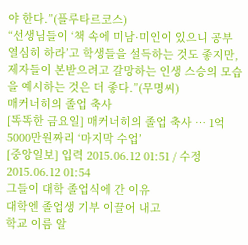야 한다.”(플루타르코스)
“선생님들이 ‘책 속에 미남·미인이 있으니 공부 열심히 하라’고 학생들을 설득하는 것도 좋지만, 제자들이 본받으려고 갈망하는 인생 스승의 모습을 예시하는 것은 더 좋다.”(무명씨)
매커너히의 졸업 축사
[똑똑한 금요일] 매커너히의 졸업 축사 … 1억5000만원짜리 ‘마지막 수업’
[중앙일보] 입력 2015.06.12 01:51 / 수정 2015.06.12 01:54
그들이 대학 졸업식에 간 이유
대학엔 졸업생 기부 이끌어 내고
학교 이름 알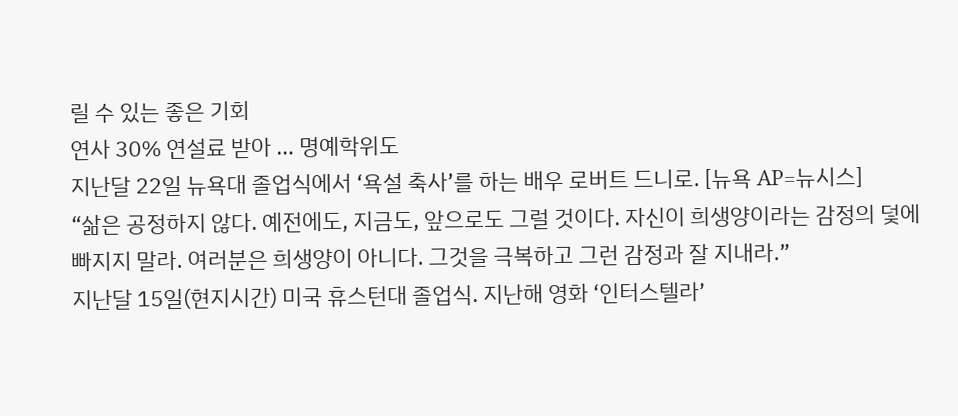릴 수 있는 좋은 기회
연사 30% 연설료 받아 … 명예학위도
지난달 22일 뉴욕대 졸업식에서 ‘욕설 축사’를 하는 배우 로버트 드니로. [뉴욕 AP=뉴시스]
“삶은 공정하지 않다. 예전에도, 지금도, 앞으로도 그럴 것이다. 자신이 희생양이라는 감정의 덫에 빠지지 말라. 여러분은 희생양이 아니다. 그것을 극복하고 그런 감정과 잘 지내라.”
지난달 15일(현지시간) 미국 휴스턴대 졸업식. 지난해 영화 ‘인터스텔라’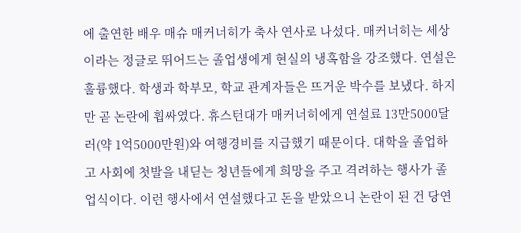에 출연한 배우 매슈 매커너히가 축사 연사로 나섰다. 매커너히는 세상이라는 정글로 뛰어드는 졸업생에게 현실의 냉혹함을 강조했다. 연설은 훌륭했다. 학생과 학부모, 학교 관계자들은 뜨거운 박수를 보냈다. 하지만 곧 논란에 휩싸였다. 휴스턴대가 매커너히에게 연설료 13만5000달러(약 1억5000만원)와 여행경비를 지급했기 때문이다. 대학을 졸업하고 사회에 첫발을 내딛는 청년들에게 희망을 주고 격려하는 행사가 졸업식이다. 이런 행사에서 연설했다고 돈을 받았으니 논란이 된 건 당연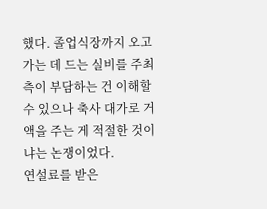했다. 졸업식장까지 오고 가는 데 드는 실비를 주최 측이 부담하는 건 이해할 수 있으나 축사 대가로 거액을 주는 게 적절한 것이냐는 논쟁이었다.
연설료를 받은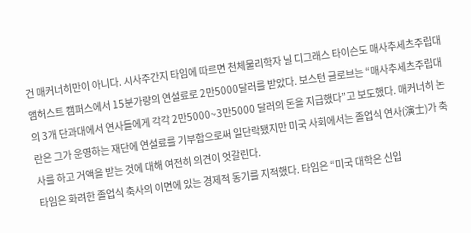건 매커너히만이 아니다. 시사주간지 타임에 따르면 천체물리학자 닐 디그래스 타이슨도 매사추세츠주립대 앰허스트 캠퍼스에서 15분가량의 연설료로 2만5000달러를 받았다. 보스턴 글로브는 “매사추세츠주립대의 3개 단과대에서 연사들에게 각각 2만5000~3만5000 달러의 돈을 지급했다”고 보도했다. 매커너히 논란은 그가 운영하는 재단에 연설료를 기부함으로써 일단락됐지만 미국 사회에서는 졸업식 연사(演士)가 축사를 하고 거액을 받는 것에 대해 여전히 의견이 엇갈린다.
타임은 화려한 졸업식 축사의 이면에 있는 경제적 동기를 지적했다. 타임은 “미국 대학은 신입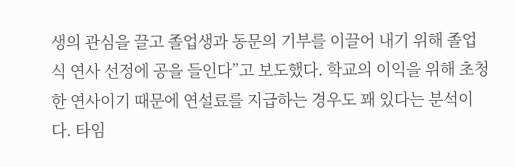생의 관심을 끌고 졸업생과 동문의 기부를 이끌어 내기 위해 졸업식 연사 선정에 공을 들인다”고 보도했다. 학교의 이익을 위해 초청한 연사이기 때문에 연설료를 지급하는 경우도 꽤 있다는 분석이다. 타임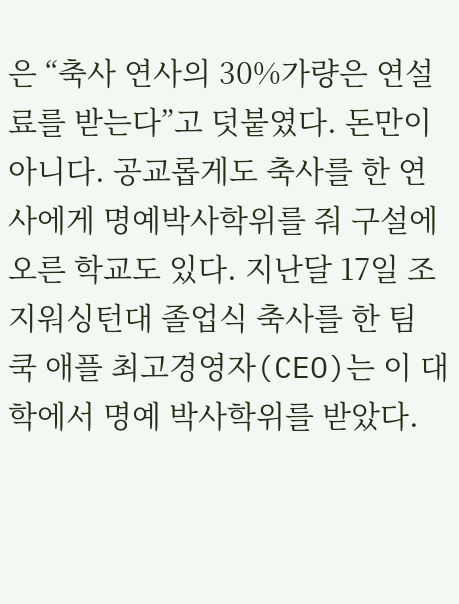은 “축사 연사의 30%가량은 연설료를 받는다”고 덧붙였다. 돈만이 아니다. 공교롭게도 축사를 한 연사에게 명예박사학위를 줘 구설에 오른 학교도 있다. 지난달 17일 조지워싱턴대 졸업식 축사를 한 팀 쿡 애플 최고경영자(CEO)는 이 대학에서 명예 박사학위를 받았다.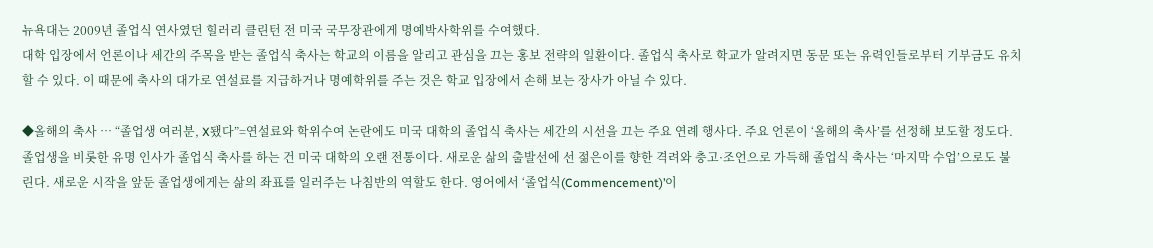뉴욕대는 2009년 졸업식 연사였던 힐러리 클린턴 전 미국 국무장관에게 명예박사학위를 수여했다.
대학 입장에서 언론이나 세간의 주목을 받는 졸업식 축사는 학교의 이름을 알리고 관심을 끄는 홍보 전략의 일환이다. 졸업식 축사로 학교가 알려지면 동문 또는 유력인들로부터 기부금도 유치할 수 있다. 이 때문에 축사의 대가로 연설료를 지급하거나 명예학위를 주는 것은 학교 입장에서 손해 보는 장사가 아닐 수 있다.

◆올해의 축사 … “졸업생 여러분, X됐다”=연설료와 학위수여 논란에도 미국 대학의 졸업식 축사는 세간의 시선을 끄는 주요 연례 행사다. 주요 언론이 ‘올해의 축사’를 선정해 보도할 정도다. 졸업생을 비롯한 유명 인사가 졸업식 축사를 하는 건 미국 대학의 오랜 전통이다. 새로운 삶의 출발선에 선 젊은이를 향한 격려와 충고·조언으로 가득해 졸업식 축사는 ‘마지막 수업’으로도 불린다. 새로운 시작을 앞둔 졸업생에게는 삶의 좌표를 일러주는 나침반의 역할도 한다. 영어에서 ‘졸업식(Commencement)’이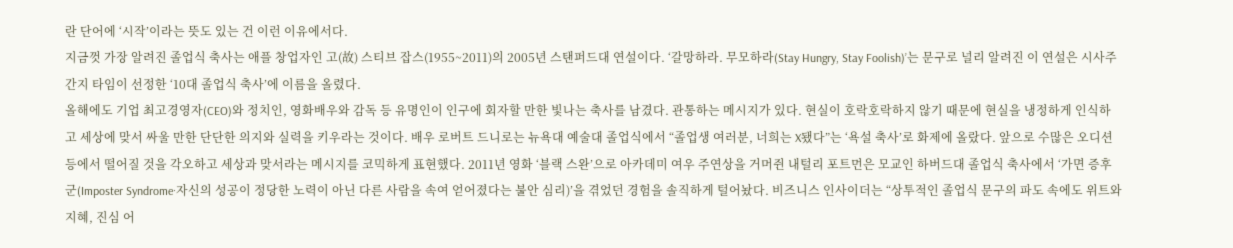란 단어에 ‘시작’이라는 뜻도 있는 건 이런 이유에서다.
지금껏 가장 알려진 졸업식 축사는 애플 창업자인 고(故) 스티브 잡스(1955~2011)의 2005년 스탠퍼드대 연설이다. ‘갈망하라. 무모하라(Stay Hungry, Stay Foolish)’는 문구로 널리 알려진 이 연설은 시사주간지 타임이 선정한 ‘10대 졸업식 축사’에 이름을 올렸다.
올해에도 기업 최고경영자(CEO)와 정치인, 영화배우와 감독 등 유명인이 인구에 회자할 만한 빛나는 축사를 남겼다. 관통하는 메시지가 있다. 현실이 호락호락하지 않기 때문에 현실을 냉정하게 인식하고 세상에 맞서 싸울 만한 단단한 의지와 실력을 키우라는 것이다. 배우 로버트 드니로는 뉴욕대 예술대 졸업식에서 “졸업생 여러분, 너희는 X됐다”는 ‘욕설 축사’로 화제에 올랐다. 앞으로 수많은 오디션 등에서 떨어질 것을 각오하고 세상과 맞서라는 메시지를 코믹하게 표현했다. 2011년 영화 ‘블랙 스완’으로 아카데미 여우 주연상을 거머쥔 내털리 포트먼은 모교인 하버드대 졸업식 축사에서 ‘가면 증후군(Imposter Syndrome·자신의 성공이 정당한 노력이 아닌 다른 사람을 속여 얻어졌다는 불안 심리)’을 겪었던 경험을 솔직하게 털어놨다. 비즈니스 인사이더는 “상투적인 졸업식 문구의 파도 속에도 위트와 지혜, 진심 어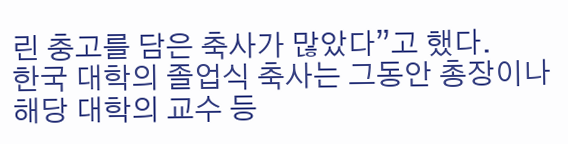린 충고를 담은 축사가 많았다”고 했다.
한국 대학의 졸업식 축사는 그동안 총장이나 해당 대학의 교수 등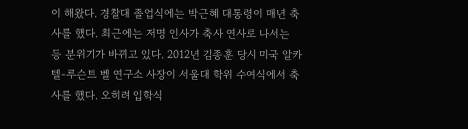이 해왔다. 경찰대 졸업식에는 박근혜 대통령이 매년 축사를 했다. 최근에는 저명 인사가 축사 연사로 나서는 등 분위기가 바뀌고 있다. 2012년 김종훈 당시 미국 알카텔-루슨트 벨 연구소 사장이 서울대 학위 수여식에서 축사를 했다. 오히려 입학식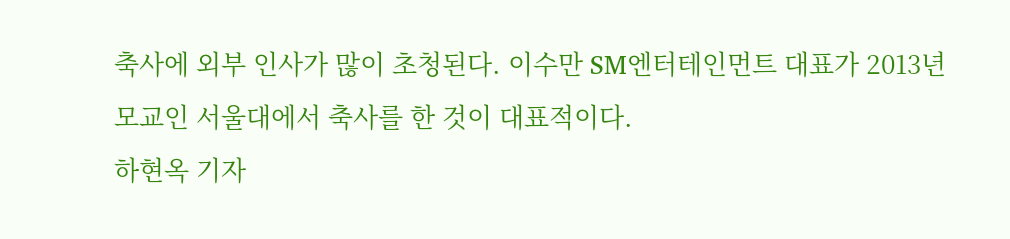축사에 외부 인사가 많이 초청된다. 이수만 SM엔터테인먼트 대표가 2013년 모교인 서울대에서 축사를 한 것이 대표적이다.
하현옥 기자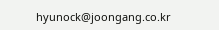hyunock@joongang.co.kr